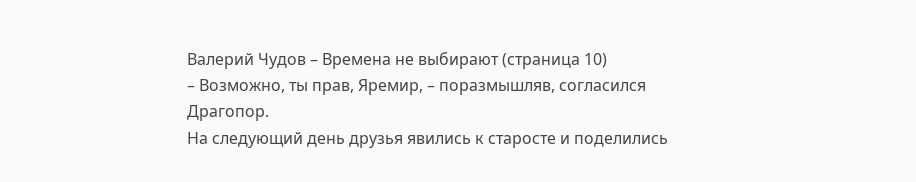Валерий Чудов – Времена не выбирают (страница 10)
– Возможно, ты прав, Яремир, – поразмышляв, согласился Драгопор.
На следующий день друзья явились к старосте и поделились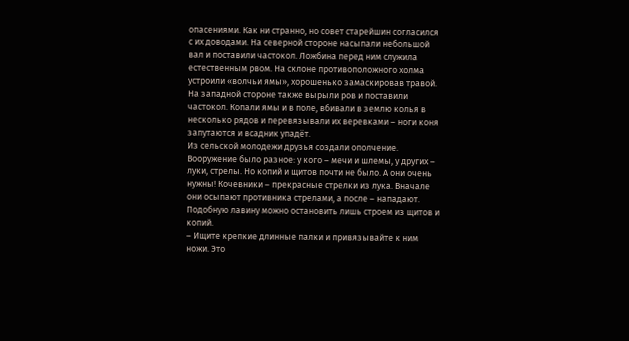опасениями. Как ни странно, но совет старейшин согласился с их доводами. На северной стороне насыпали небольшой вал и поставили частокол. Ложбина перед ним служила естественным рвом. На склоне противоположного холма устроили «волчьи ямы», хорошенько замаскировав травой. На западной стороне также вырыли ров и поставили частокол. Копали ямы и в поле, вбивали в землю колья в несколько рядов и перевязывали их веревками – ноги коня запутаются и всадник упадёт.
Из сельской молодежи друзья создали ополчение. Вооружение было разное: у кого – мечи и шлемы, у других – луки, стрелы. Но копий и щитов почти не было. А они очень нужны! Кочевники – прекрасные стрелки из лука. Вначале они осыпают противника стрелами, а после – нападают. Подобную лавину можно остановить лишь строем из щитов и копий.
– Ищите крепкие длинные палки и привязывайте к ним ножи. Это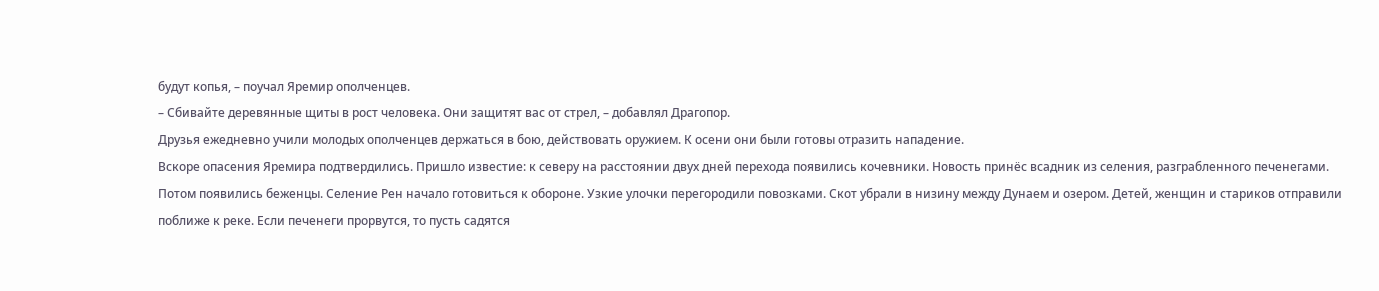будут копья, – поучал Яремир ополченцев.
– Сбивайте деревянные щиты в рост человека. Они защитят вас от стрел, – добавлял Драгопор.
Друзья ежедневно учили молодых ополченцев держаться в бою, действовать оружием. К осени они были готовы отразить нападение.
Вскоре опасения Яремира подтвердились. Пришло известие: к северу на расстоянии двух дней перехода появились кочевники. Новость принёс всадник из селения, разграбленного печенегами. Потом появились беженцы. Селение Рен начало готовиться к обороне. Узкие улочки перегородили повозками. Скот убрали в низину между Дунаем и озером. Детей, женщин и стариков отправили поближе к реке. Если печенеги прорвутся, то пусть садятся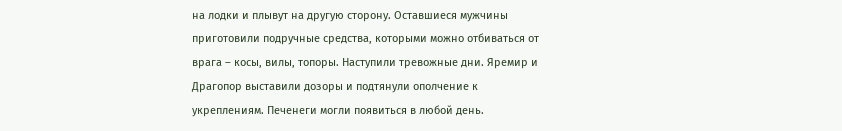на лодки и плывут на другую сторону. Оставшиеся мужчины приготовили подручные средства, которыми можно отбиваться от врага – косы, вилы, топоры. Наступили тревожные дни. Яремир и Драгопор выставили дозоры и подтянули ополчение к укреплениям. Печенеги могли появиться в любой день.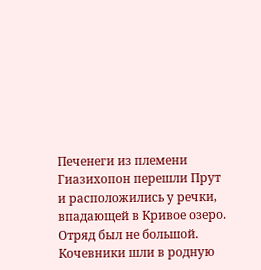Печенеги из племени Гиазихопон перешли Прут и расположились у речки, впадающей в Кривое озеро. Отряд был не большой. Кочевники шли в родную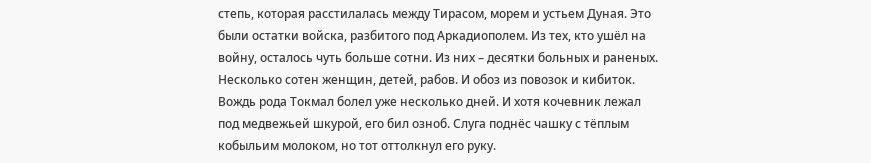степь, которая расстилалась между Тирасом, морем и устьем Дуная. Это были остатки войска, разбитого под Аркадиополем. Из тех, кто ушёл на войну, осталось чуть больше сотни. Из них – десятки больных и раненых. Несколько сотен женщин, детей, рабов. И обоз из повозок и кибиток.
Вождь рода Токмал болел уже несколько дней. И хотя кочевник лежал под медвежьей шкурой, его бил озноб. Слуга поднёс чашку с тёплым кобыльим молоком, но тот оттолкнул его руку.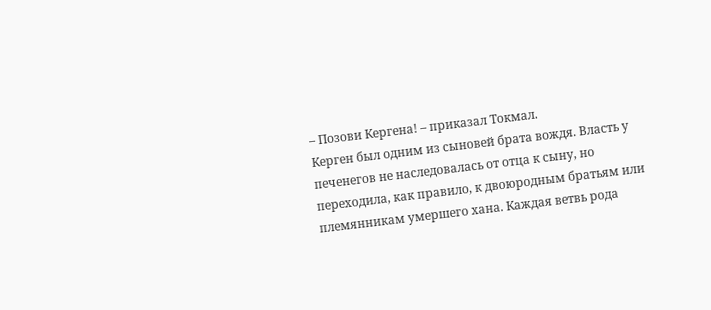– Позови Кергена! – приказал Токмал.
Керген был одним из сыновей брата вождя. Власть у печенегов не наследовалась от отца к сыну, но переходила, как правило, к двоюродным братьям или племянникам умершего хана. Каждая ветвь рода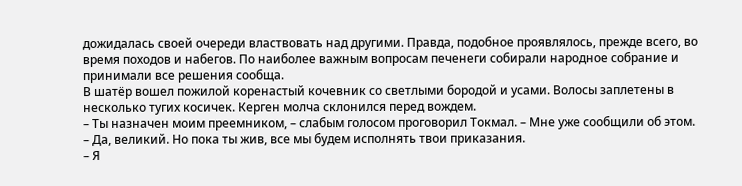дожидалась своей очереди властвовать над другими. Правда, подобное проявлялось, прежде всего, во время походов и набегов. По наиболее важным вопросам печенеги собирали народное собрание и принимали все решения сообща.
В шатёр вошел пожилой коренастый кочевник со светлыми бородой и усами. Волосы заплетены в несколько тугих косичек. Керген молча склонился перед вождем.
– Ты назначен моим преемником, – слабым голосом проговорил Токмал. – Мне уже сообщили об этом.
– Да, великий. Но пока ты жив, все мы будем исполнять твои приказания.
– Я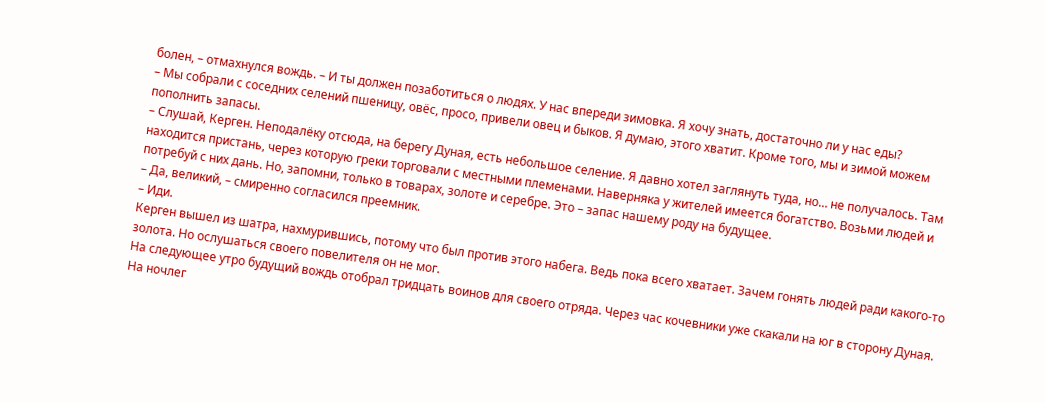болен, – отмахнулся вождь. – И ты должен позаботиться о людях. У нас впереди зимовка. Я хочу знать, достаточно ли у нас еды?
– Мы собрали с соседних селений пшеницу, овёс, просо, привели овец и быков. Я думаю, этого хватит. Кроме того, мы и зимой можем пополнить запасы.
– Слушай, Керген. Неподалёку отсюда, на берегу Дуная, есть небольшое селение. Я давно хотел заглянуть туда, но… не получалось. Там находится пристань, через которую греки торговали с местными племенами. Наверняка у жителей имеется богатство. Возьми людей и потребуй с них дань. Но, запомни, только в товарах, золоте и серебре. Это – запас нашему роду на будущее.
– Да, великий, – смиренно согласился преемник.
– Иди.
Керген вышел из шатра, нахмурившись, потому что был против этого набега. Ведь пока всего хватает. Зачем гонять людей ради какого-то золота. Но ослушаться своего повелителя он не мог.
На следующее утро будущий вождь отобрал тридцать воинов для своего отряда. Через час кочевники уже скакали на юг в сторону Дуная.
На ночлег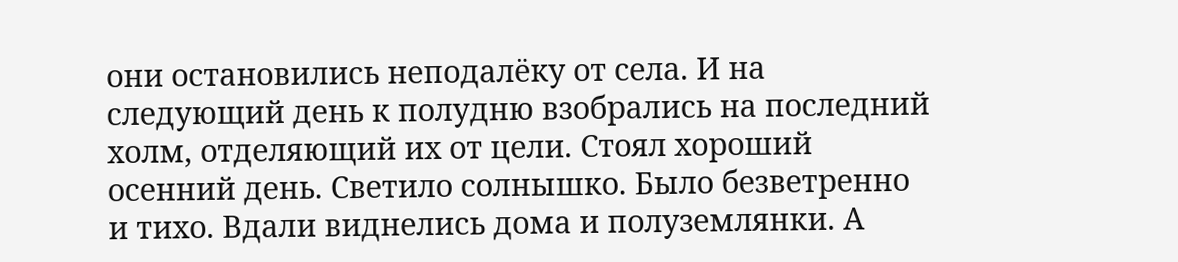они остановились неподалёку от села. И на следующий день к полудню взобрались на последний холм, отделяющий их от цели. Стоял хороший осенний день. Светило солнышко. Было безветренно и тихо. Вдали виднелись дома и полуземлянки. А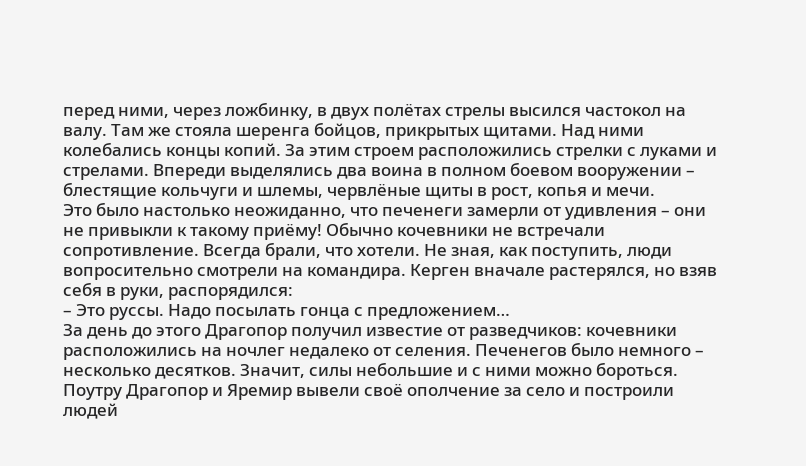перед ними, через ложбинку, в двух полётах стрелы высился частокол на валу. Там же стояла шеренга бойцов, прикрытых щитами. Над ними колебались концы копий. За этим строем расположились стрелки с луками и стрелами. Впереди выделялись два воина в полном боевом вооружении – блестящие кольчуги и шлемы, червлёные щиты в рост, копья и мечи.
Это было настолько неожиданно, что печенеги замерли от удивления – они не привыкли к такому приёму! Обычно кочевники не встречали сопротивление. Всегда брали, что хотели. Не зная, как поступить, люди вопросительно смотрели на командира. Керген вначале растерялся, но взяв себя в руки, распорядился:
– Это руссы. Надо посылать гонца с предложением…
За день до этого Драгопор получил известие от разведчиков: кочевники расположились на ночлег недалеко от селения. Печенегов было немного – несколько десятков. Значит, силы небольшие и с ними можно бороться. Поутру Драгопор и Яремир вывели своё ополчение за село и построили людей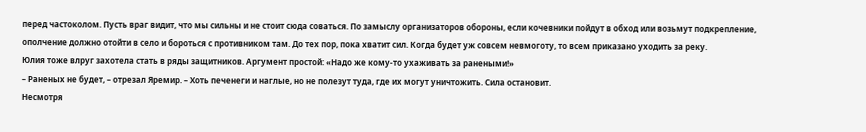перед частоколом. Пусть враг видит, что мы сильны и не стоит сюда соваться. По замыслу организаторов обороны, если кочевники пойдут в обход или возьмут подкрепление, ополчение должно отойти в село и бороться с противником там. До тех пор, пока хватит сил. Когда будет уж совсем невмоготу, то всем приказано уходить за реку.
Юлия тоже влруг захотела стать в ряды защитников. Аргумент простой: «Надо же кому-то ухаживать за ранеными!»
– Раненых не будет, – отрезал Яремир. – Хоть печенеги и наглые, но не полезут туда, где их могут уничтожить. Сила остановит.
Несмотря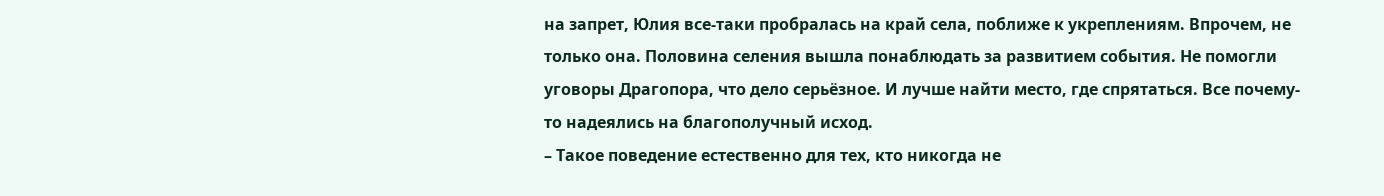на запрет, Юлия все-таки пробралась на край села, поближе к укреплениям. Впрочем, не только она. Половина селения вышла понаблюдать за развитием события. Не помогли уговоры Драгопора, что дело серьёзное. И лучше найти место, где спрятаться. Все почему-то надеялись на благополучный исход.
– Такое поведение естественно для тех, кто никогда не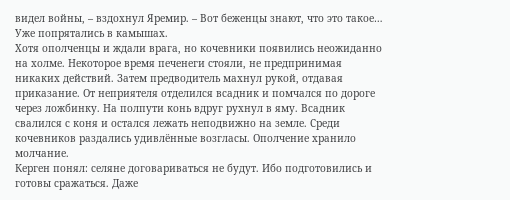видел войны, – вздохнул Яремир. – Вот беженцы знают, что это такое… Уже попрятались в камышах.
Хотя ополченцы и ждали врага, но кочевники появились неожиданно на холме. Некоторое время печенеги стояли, не предпринимая никаких действий. Затем предводитель махнул рукой, отдавая приказание. От неприятеля отделился всадник и помчался по дороге через ложбинку. На полпути конь вдруг рухнул в яму. Всадник свалился с коня и остался лежать неподвижно на земле. Среди кочевников раздались удивлённые возгласы. Ополчение хранило молчание.
Керген понял: селяне договариваться не будут. Ибо подготовились и готовы сражаться. Даже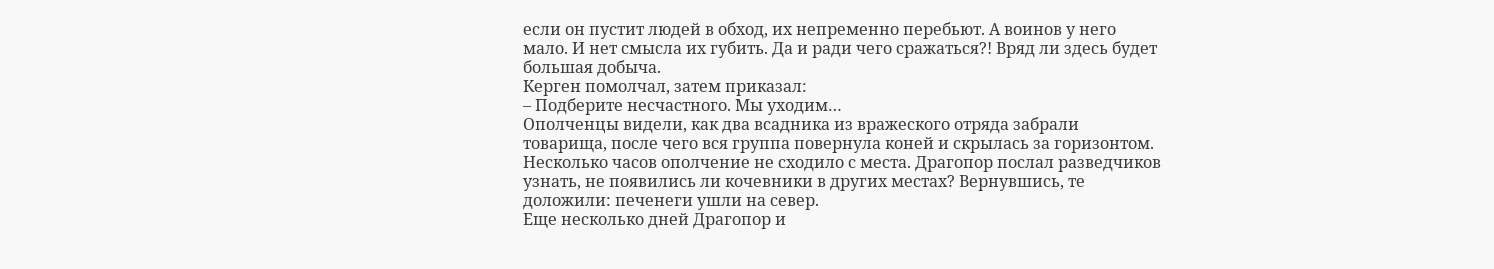если он пустит людей в обход, их непременно перебьют. А воинов у него мало. И нет смысла их губить. Да и ради чего сражаться?! Вряд ли здесь будет большая добыча.
Керген помолчал, затем приказал:
– Подберите несчастного. Мы уходим…
Ополченцы видели, как два всадника из вражеского отряда забрали товарища, после чего вся группа повернула коней и скрылась за горизонтом. Несколько часов ополчение не сходило с места. Драгопор послал разведчиков узнать, не появились ли кочевники в других местах? Вернувшись, те доложили: печенеги ушли на север.
Еще несколько дней Драгопор и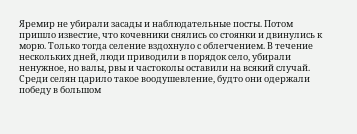Яремир не убирали засады и наблюдательные посты. Потом пришло известие, что кочевники снялись со стоянки и двинулись к морю. Только тогда селение вздохнуло с облегчением. В течение нескольких дней, люди приводили в порядок село, убирали ненужное, но валы, рвы и частоколы оставили на всякий случай. Среди селян царило такое воодушевление, будто они одержали победу в большом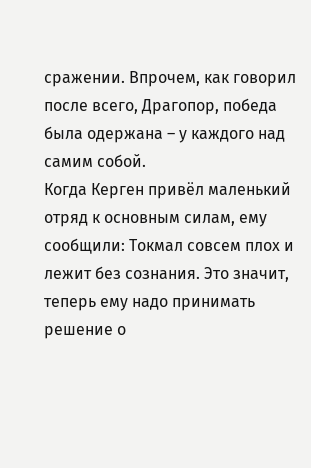сражении. Впрочем, как говорил после всего, Драгопор, победа была одержана – у каждого над самим собой.
Когда Керген привёл маленький отряд к основным силам, ему сообщили: Токмал совсем плох и лежит без сознания. Это значит, теперь ему надо принимать решение о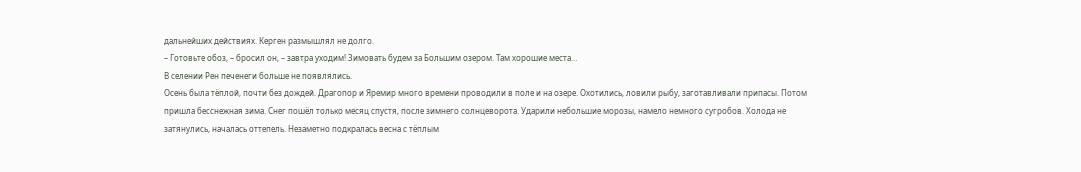дальнейших действиях. Керген размышлял не долго.
– Готовьте обоз, – бросил он, – завтра уходим! Зимовать будем за Большим озером. Там хорошие места…
В селении Рен печенеги больше не появлялись.
Осень была тёплой, почти без дождей. Драгопор и Яремир много времени проводили в поле и на озере. Охотились, ловили рыбу, заготавливали припасы. Потом пришла бесснежная зима. Снег пошёл только месяц спустя, после зимнего солнцеворота. Ударили небольшие морозы, намело немного сугробов. Холода не затянулись, началась оттепель. Незаметно подкралась весна с тёплым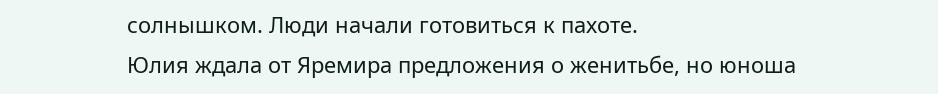солнышком. Люди начали готовиться к пахоте.
Юлия ждала от Яремира предложения о женитьбе, но юноша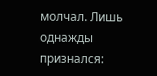молчал. Лишь однажды признался: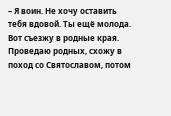– Я воин. Не хочу оставить тебя вдовой. Ты ещё молода. Вот съезжу в родные края. Проведаю родных, схожу в поход со Святославом, потом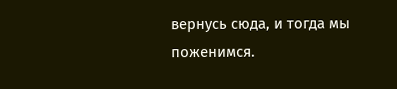вернусь сюда, и тогда мы поженимся.